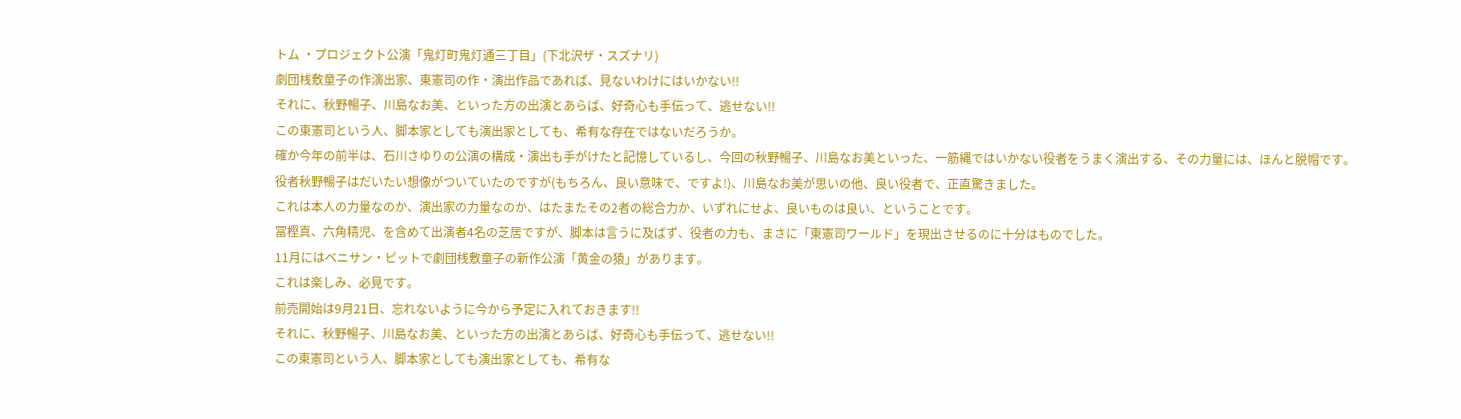トム ・プロジェクト公演「鬼灯町鬼灯通三丁目」(下北沢ザ・スズナリ)
劇団桟敷童子の作演出家、東憲司の作・演出作品であれば、見ないわけにはいかない!!
それに、秋野暢子、川島なお美、といった方の出演とあらば、好奇心も手伝って、逃せない!!
この東憲司という人、脚本家としても演出家としても、希有な存在ではないだろうか。
確か今年の前半は、石川さゆりの公演の構成・演出も手がけたと記憶しているし、今回の秋野暢子、川島なお美といった、一筋縄ではいかない役者をうまく演出する、その力量には、ほんと脱帽です。
役者秋野暢子はだいたい想像がついていたのですが(もちろん、良い意味で、ですよ!)、川島なお美が思いの他、良い役者で、正直驚きました。
これは本人の力量なのか、演出家の力量なのか、はたまたその2者の総合力か、いずれにせよ、良いものは良い、ということです。
冨樫真、六角精児、を含めて出演者4名の芝居ですが、脚本は言うに及ばず、役者の力も、まさに「東憲司ワールド」を現出させるのに十分はものでした。
11月にはベニサン・ピットで劇団桟敷童子の新作公演「黄金の猿」があります。
これは楽しみ、必見です。
前売開始は9月21日、忘れないように今から予定に入れておきます!!
それに、秋野暢子、川島なお美、といった方の出演とあらば、好奇心も手伝って、逃せない!!
この東憲司という人、脚本家としても演出家としても、希有な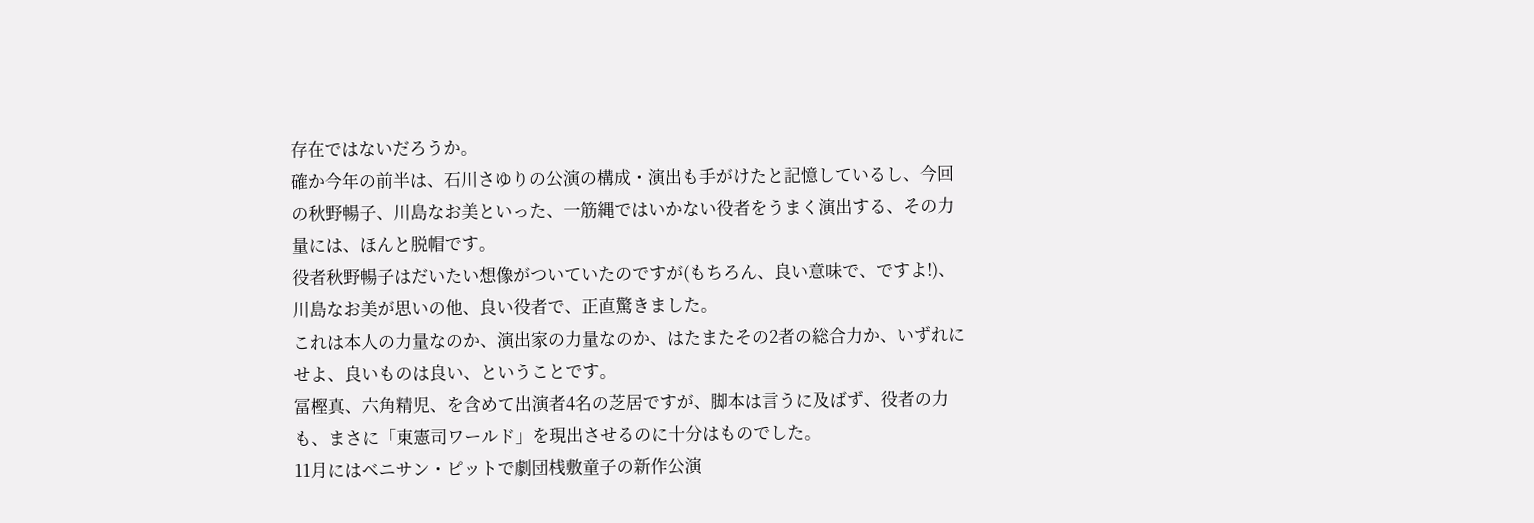存在ではないだろうか。
確か今年の前半は、石川さゆりの公演の構成・演出も手がけたと記憶しているし、今回の秋野暢子、川島なお美といった、一筋縄ではいかない役者をうまく演出する、その力量には、ほんと脱帽です。
役者秋野暢子はだいたい想像がついていたのですが(もちろん、良い意味で、ですよ!)、川島なお美が思いの他、良い役者で、正直驚きました。
これは本人の力量なのか、演出家の力量なのか、はたまたその2者の総合力か、いずれにせよ、良いものは良い、ということです。
冨樫真、六角精児、を含めて出演者4名の芝居ですが、脚本は言うに及ばず、役者の力も、まさに「東憲司ワールド」を現出させるのに十分はものでした。
11月にはベニサン・ピットで劇団桟敷童子の新作公演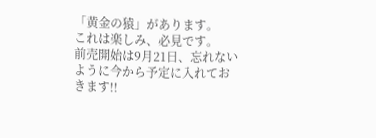「黄金の猿」があります。
これは楽しみ、必見です。
前売開始は9月21日、忘れないように今から予定に入れておきます!!